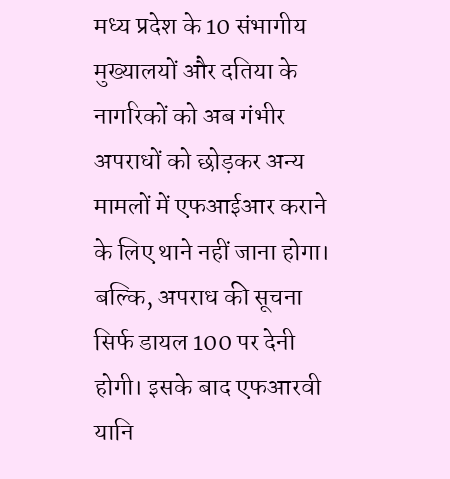मध्य प्रदेश के 10 संभागीय मुख्यालयों और दतिया के नागरिकों को अब गंभीर अपराधों को छोड़कर अन्य मामलों में एफआईआर कराने के लिए थाने नहीं जाना होगा। बल्कि, अपराध की सूचना सिर्फ डायल 100 पर देनी होगी। इसके बाद एफआरवी यानि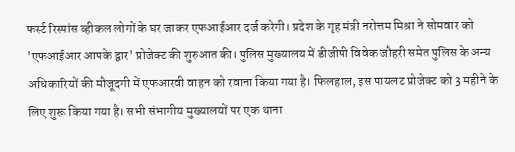फर्स्ट रिस्पांस व्हीकल लोगों के घर जाकर एफआईआर दर्ज करेगी। प्रदेश के गृह मंत्री नरोत्तम मिश्रा ने सोमवार को 'एफआईआर आपके द्वार' प्रोजेक्ट की शुरुआत की। पुलिस मुख्यालय में डीजीपी विवेक जौहरी समेत पुलिस के अन्य अधिकारियों की मौजूदगी में एफआरवी वाहन को रवाना किया गया है। फिलहाल, इस पायलट प्रोजेक्ट को 3 महीने के लिए शुरू किया गया है। सभी संभागीय मुख्यालयों पर एक थाना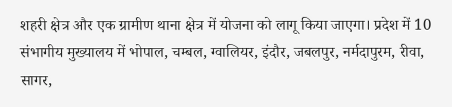शहरी क्षेत्र और एक ग्रामीण थाना क्षेत्र में योजना को लागू किया जाएगा। प्रदेश में 10 संभागीय मुख्यालय में भोपाल, चम्बल, ग्वालियर, इंदौर, जबलपुर, नर्मदापुरम, रीवा, सागर,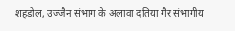शहडोल, उज्जैन संभाग के अलावा दतिया गैर संभागीय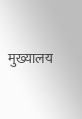मुख्यालय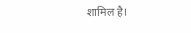शामिल है।